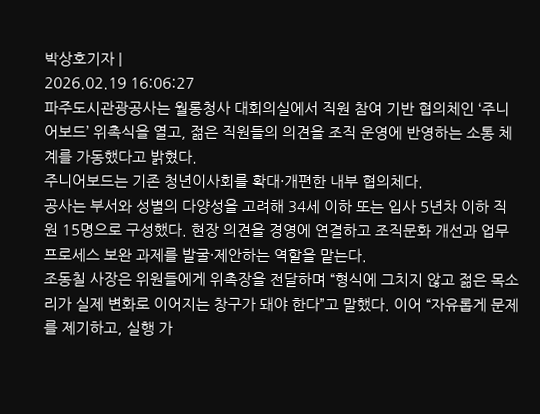박상호기자 |
2026.02.19 16:06:27
파주도시관광공사는 월롱청사 대회의실에서 직원 참여 기반 협의체인 ‘주니어보드’ 위촉식을 열고, 젊은 직원들의 의견을 조직 운영에 반영하는 소통 체계를 가동했다고 밝혔다.
주니어보드는 기존 청년이사회를 확대·개편한 내부 협의체다.
공사는 부서와 성별의 다양성을 고려해 34세 이하 또는 입사 5년차 이하 직원 15명으로 구성했다. 현장 의견을 경영에 연결하고 조직문화 개선과 업무 프로세스 보완 과제를 발굴·제안하는 역할을 맡는다.
조동칠 사장은 위원들에게 위촉장을 전달하며 “형식에 그치지 않고 젊은 목소리가 실제 변화로 이어지는 창구가 돼야 한다”고 말했다. 이어 “자유롭게 문제를 제기하고, 실행 가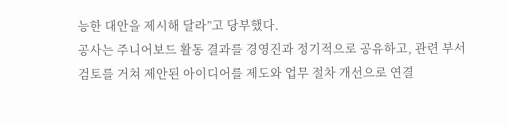능한 대안을 제시해 달라”고 당부했다.
공사는 주니어보드 활동 결과를 경영진과 정기적으로 공유하고, 관련 부서 검토를 거쳐 제안된 아이디어를 제도와 업무 절차 개선으로 연결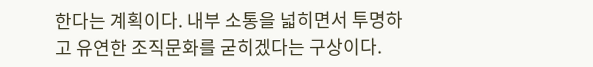한다는 계획이다. 내부 소통을 넓히면서 투명하고 유연한 조직문화를 굳히겠다는 구상이다.